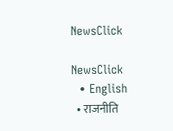NewsClick

NewsClick
  • English
  • राजनीति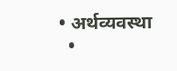• अर्थव्यवस्था
  •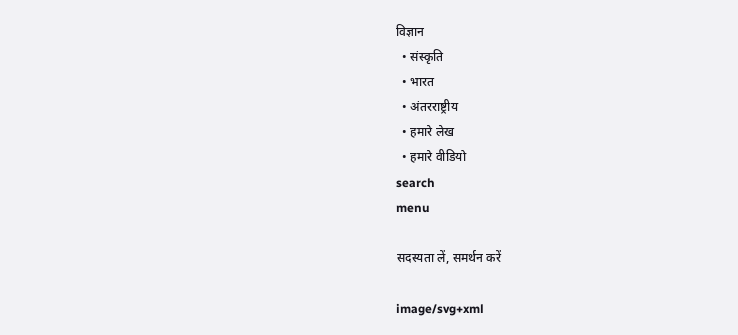विज्ञान
  • संस्कृति
  • भारत
  • अंतरराष्ट्रीय
  • हमारे लेख
  • हमारे वीडियो
search
menu

सदस्यता लें, समर्थन करें

image/svg+xml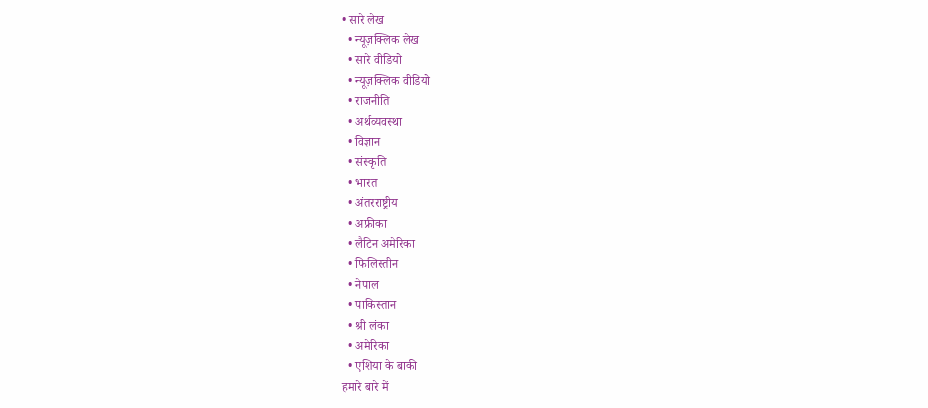• सारे लेख
  • न्यूज़क्लिक लेख
  • सारे वीडियो
  • न्यूज़क्लिक वीडियो
  • राजनीति
  • अर्थव्यवस्था
  • विज्ञान
  • संस्कृति
  • भारत
  • अंतरराष्ट्रीय
  • अफ्रीका
  • लैटिन अमेरिका
  • फिलिस्तीन
  • नेपाल
  • पाकिस्तान
  • श्री लंका
  • अमेरिका
  • एशिया के बाकी
हमारे बारे में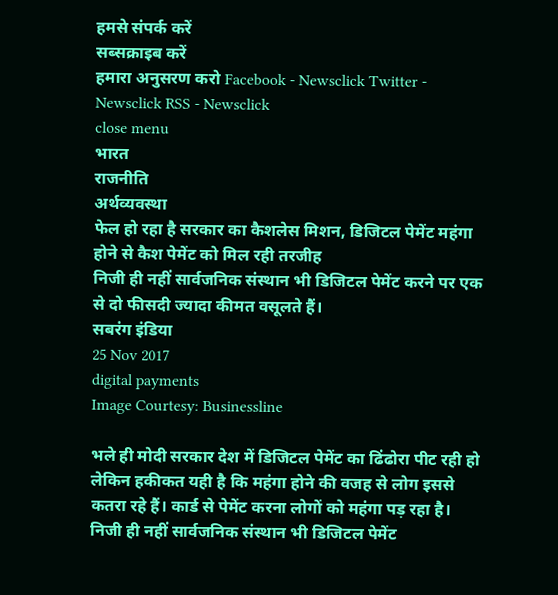हमसे संपर्क करें
सब्सक्राइब करें
हमारा अनुसरण करो Facebook - Newsclick Twitter - Newsclick RSS - Newsclick
close menu
भारत
राजनीति
अर्थव्यवस्था
फेल हो रहा है सरकार का कैशलेस मिशन, डिजिटल पेमेंट महंगा होने से कैश पेमेंट को मिल रही तरजीह
निजी ही नहीं सार्वजनिक संस्थान भी डिजिटल पेमेंट करने पर एक से दो फीसदी ज्यादा कीमत वसूलते हैं।
सबरंग इंडिया
25 Nov 2017
digital payments
Image Courtesy: Businessline

भले ही मोदी सरकार देश में डिजिटल पेमेंट का ढिंढोरा पीट रही हो लेकिन हकीकत यही है कि महंगा होने की वजह से लोग इससे कतरा रहे हैं। कार्ड से पेमेंट करना लोगों को महंगा पड़ रहा है। निजी ही नहीं सार्वजनिक संस्थान भी डिजिटल पेमेंट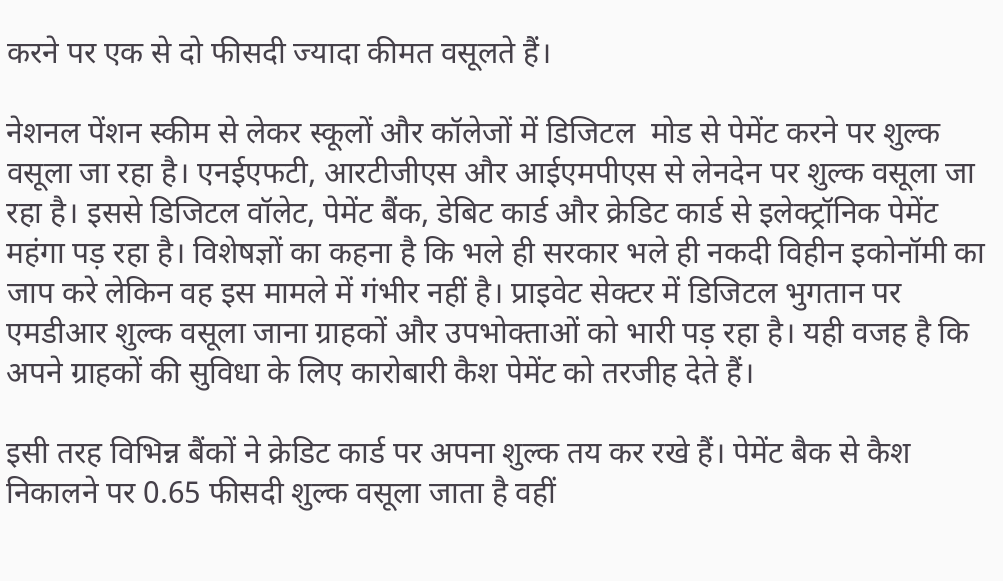करने पर एक से दो फीसदी ज्यादा कीमत वसूलते हैं।

नेशनल पेंशन स्कीम से लेकर स्कूलों और कॉलेजों में डिजिटल  मोड से पेमेंट करने पर शुल्क वसूला जा रहा है। एनईएफटी, आरटीजीएस और आईएमपीएस से लेनदेन पर शुल्क वसूला जा रहा है। इससे डिजिटल वॉलेट, पेमेंट बैंक, डेबिट कार्ड और क्रेडिट कार्ड से इलेक्ट्रॉनिक पेमेंट महंगा पड़ रहा है। विशेषज्ञों का कहना है कि भले ही सरकार भले ही नकदी विहीन इकोनॉमी का जाप करे लेकिन वह इस मामले में गंभीर नहीं है। प्राइवेट सेक्टर में डिजिटल भुगतान पर एमडीआर शुल्क वसूला जाना ग्राहकों और उपभोक्ताओं को भारी पड़ रहा है। यही वजह है कि अपने ग्राहकों की सुविधा के लिए कारोबारी कैश पेमेंट को तरजीह देते हैं।

इसी तरह विभिन्न बैंकों ने क्रेडिट कार्ड पर अपना शुल्क तय कर रखे हैं। पेमेंट बैक से कैश निकालने पर 0.65 फीसदी शुल्क वसूला जाता है वहीं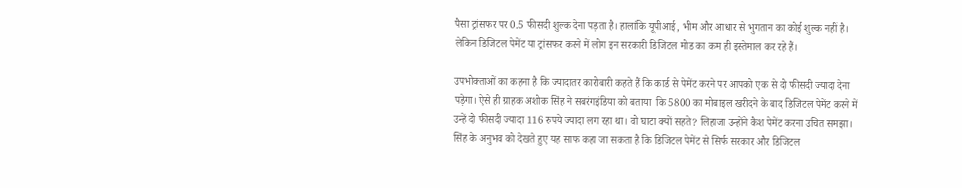पैसा ट्रांसफर पर 0.5 फीसदी शुल्क देना पड़ता है। हालांकि यूपीआई, भीम और आधार से भुगतान का कोई शुल्क नहीं है। लेकिन डिजिटल पेमेंट या ट्रांसफर करने में लोग इन सरकारी डिजिटल मोड का कम ही इस्तेमाल कर रहे हैं।

उपभोक्ताओं का कहना है कि ज्यादातर कारोबारी कहते हैं कि कार्ड से पेमेंट करने पर आपको एक से दो फीसदी ज्यादा देना पड़ेगा। ऐसे ही ग्राहक अशोक सिंह ने सबरंगइंडिया को बताया  कि 5800 का मोबाइल खरीदने के बाद डिजिटल पेमेंट करने में उन्हें दो फीसदी ज्यादा 116 रुपये ज्यादा लग रहा था। वो घाटा क्यों सहते? लिहाजा उन्होंने कैश पेमेंट करना उचित समझा। सिंह के अनुभव को देखते हुए यह साफ कहा जा सकता है कि डिजिटल पेमेंट से सिर्फ सरकार और डिजिटल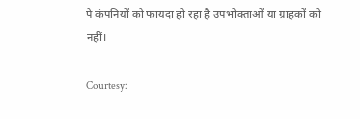पे कंपनियों को फायदा हो रहा है उपभोक्ताओं या ग्राहकों को नहीं।

Courtesy: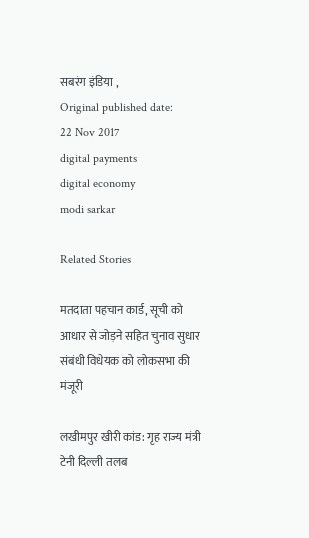सबरंग इंडिया ,
Original published date:
22 Nov 2017
digital payments
digital economy
modi sarkar

Related Stories

मतदाता पहचान कार्ड, सूची को आधार से जोड़ने सहित चुनाव सुधार संबंधी विधेयक को लोकसभा की मंजूरी

लखीमपुर खीरी कांड: गृह राज्य मंत्री टेनी दिल्ली तलब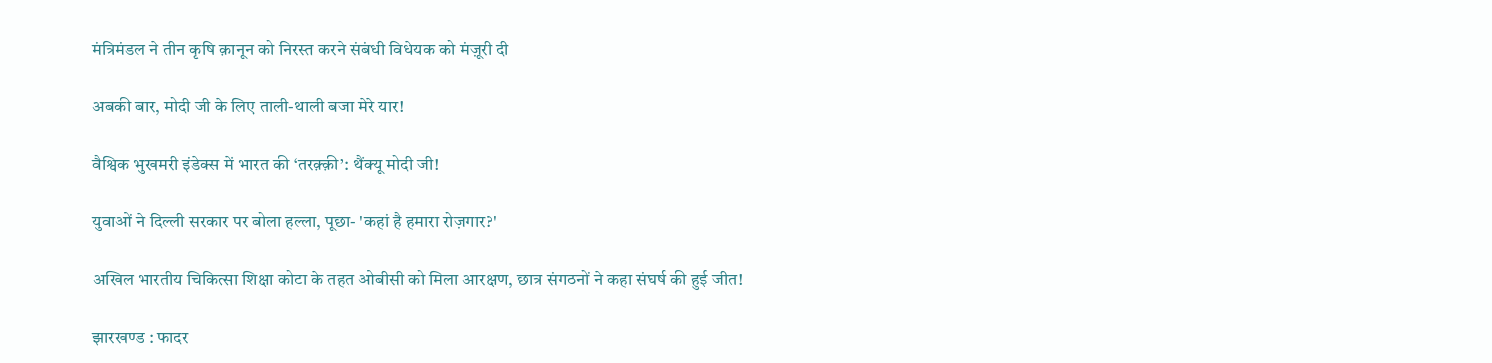मंत्रिमंडल ने तीन कृषि क़ानून को निरस्त करने संबंधी विधेयक को मंज़ूरी दी

अबकी बार, मोदी जी के लिए ताली-थाली बजा मेरे यार!

वैश्विक भुखमरी इंडेक्स में भारत की ‘तरक़्क़ी’: थैंक्यू मोदी जी!

युवाओं ने दिल्ली सरकार पर बोला हल्ला, पूछा- 'कहां है हमारा रोज़गार?'

अखिल भारतीय चिकित्सा शिक्षा कोटा के तहत ओबीसी को मिला आरक्षण, छात्र संगठनों ने कहा संघर्ष की हुई जीत!

झारखण्ड : फादर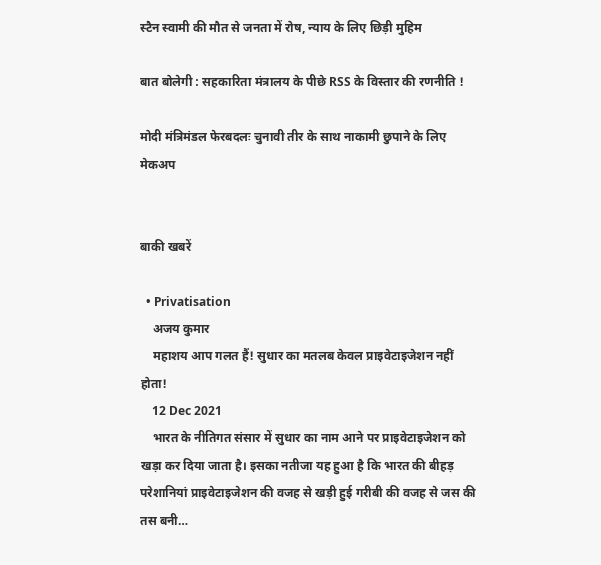स्टैन स्वामी की मौत से जनता में रोष, न्याय के लिए छिड़ी मुहिम

बात बोलेगी : सहकारिता मंत्रालय के पीछे RSS के विस्तार की रणनीति !

मोदी मंत्रिमंडल फेरबदलः चुनावी तीर के साथ नाकामी छुपाने के लिए मेकअप


बाकी खबरें

  • Privatisation
    अजय कुमार
    महाशय आप गलत हैं! सुधार का मतलब केवल प्राइवेटाइजेशन नहीं होता!
    12 Dec 2021
    भारत के नीतिगत संसार में सुधार का नाम आने पर प्राइवेटाइजेशन को खड़ा कर दिया जाता है। इसका नतीजा यह हुआ है कि भारत की बीहड़ परेशानियां प्राइवेटाइजेशन की वजह से खड़ी हुई गरीबी की वजह से जस की तस बनी…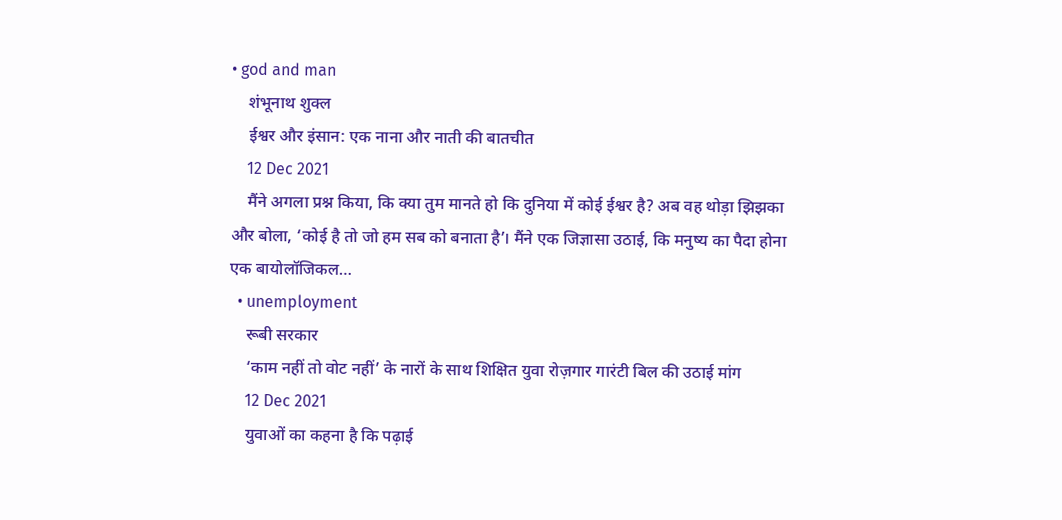• god and man
    शंभूनाथ शुक्ल
    ईश्वर और इंसान: एक नाना और नाती की बातचीत
    12 Dec 2021
    मैंने अगला प्रश्न किया, कि क्या तुम मानते हो कि दुनिया में कोई ईश्वर है? अब वह थोड़ा झिझका और बोला, ‘कोई है तो जो हम सब को बनाता है’। मैंने एक जिज्ञासा उठाई, कि मनुष्य का पैदा होना एक बायोलॉजिकल…
  • unemployment
    रूबी सरकार
    ‘काम नहीं तो वोट नहीं’ के नारों के साथ शिक्षित युवा रोज़गार गारंटी बिल की उठाई मांग
    12 Dec 2021
    युवाओं का कहना है कि पढ़ाई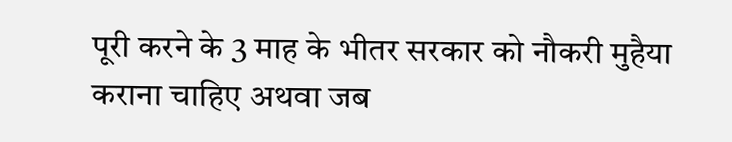पूरी करने के 3 माह के भीतर सरकार को नौकरी मुहैया कराना चाहिए अथवा जब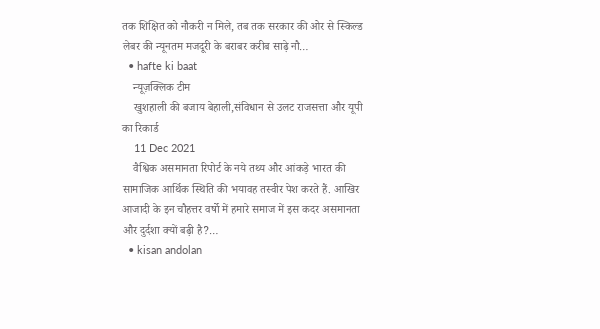तक शिक्षित को नौकरी न मिले, तब तक सरकार की ओर से स्किल्ड लेबर की न्यूनतम मजदूरी के बराबर करीब साढ़े नौ…
  • hafte ki baat
    न्यूज़क्लिक टीम
    खुशहाली की बजाय बेहाली,संविधान से उलट राजसत्ता और यूपी का रिकार्ड
    11 Dec 2021
    वैश्विक असमानता रिपोर्ट के नये तथ्य और आंकड़े भारत की सामाजिक आर्थिक स्थिति की भयावह तस्वीर पेश करते हैं. आखिर आजादी के इन चौहत्तर वर्षो में हमारे समाज में इस कदर असमानता और दुर्दशा क्यों बढ़ी है?…
  • kisan andolan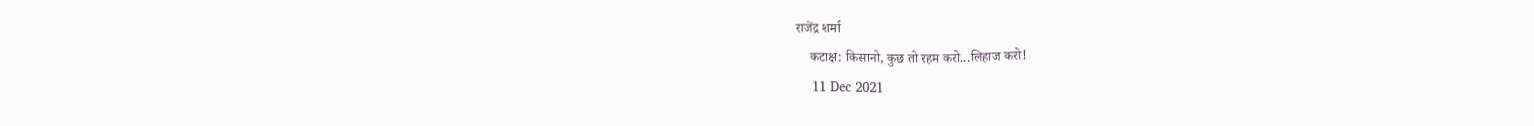राजेंद्र शर्मा
    कटाक्ष: किसानो, कुछ तो रहम करो...लिहाज करो!
    11 Dec 2021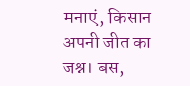मनाएं, किसान अपनी जीत का जश्न। बस,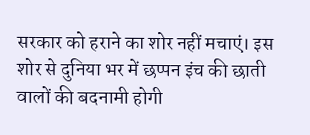सरकार को हराने का शोर नहीं मचाएं। इस शोर से दुनिया भर में छप्पन इंच की छाती वालों की बदनामी होगी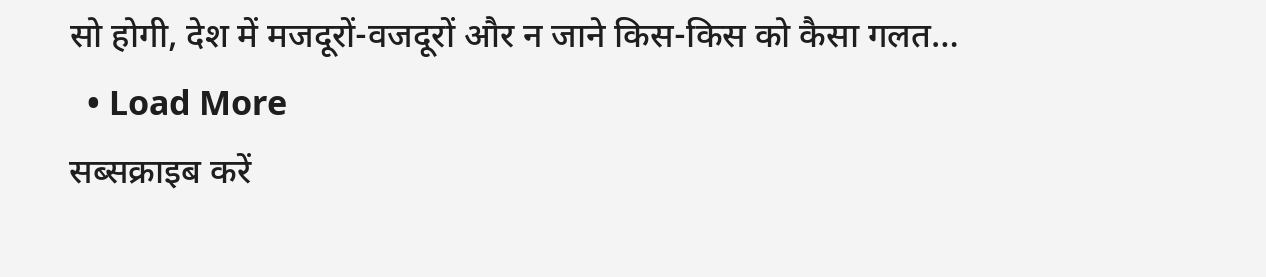सो होगी, देश में मजदूरों-वजदूरों और न जाने किस-किस को कैसा गलत…
  • Load More
सब्सक्राइब करें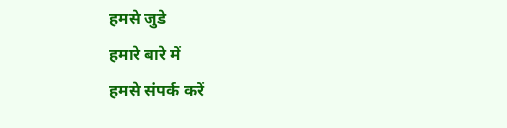हमसे जुडे
हमारे बारे में
हमसे संपर्क करें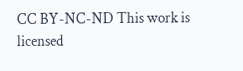CC BY-NC-ND This work is licensed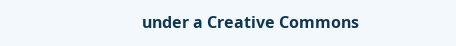under a Creative Commons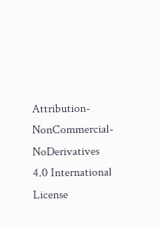Attribution-NonCommercial-NoDerivatives 4.0 International License